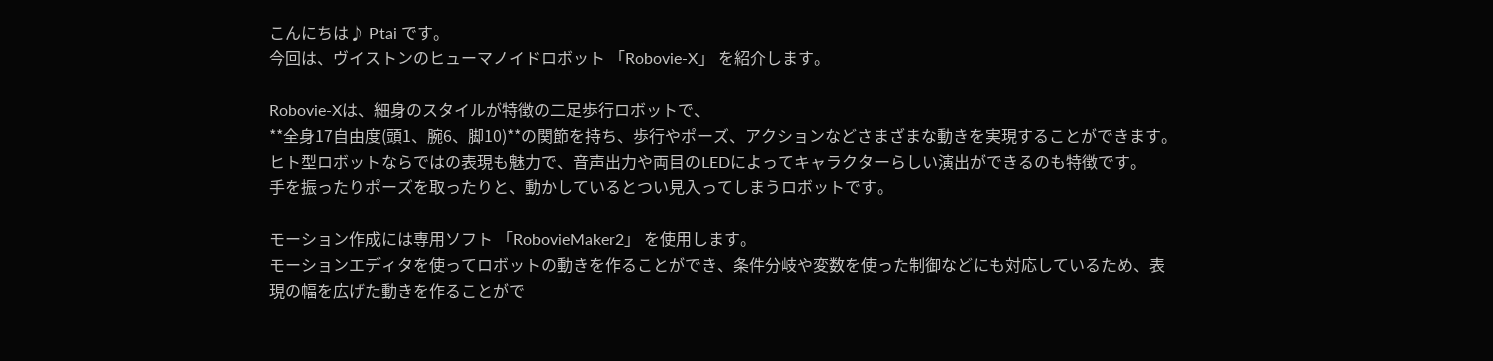こんにちは♪ Ptai です。
今回は、ヴイストンのヒューマノイドロボット 「Robovie-X」 を紹介します。

Robovie-Xは、細身のスタイルが特徴の二足歩行ロボットで、
**全身17自由度(頭1、腕6、脚10)**の関節を持ち、歩行やポーズ、アクションなどさまざまな動きを実現することができます。
ヒト型ロボットならではの表現も魅力で、音声出力や両目のLEDによってキャラクターらしい演出ができるのも特徴です。
手を振ったりポーズを取ったりと、動かしているとつい見入ってしまうロボットです。

モーション作成には専用ソフト 「RobovieMaker2」 を使用します。
モーションエディタを使ってロボットの動きを作ることができ、条件分岐や変数を使った制御などにも対応しているため、表現の幅を広げた動きを作ることがで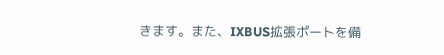きます。また、IXBUS拡張ポートを備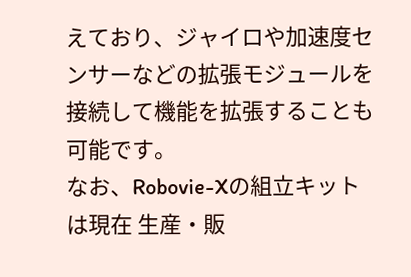えており、ジャイロや加速度センサーなどの拡張モジュールを接続して機能を拡張することも可能です。
なお、Robovie-Xの組立キットは現在 生産・販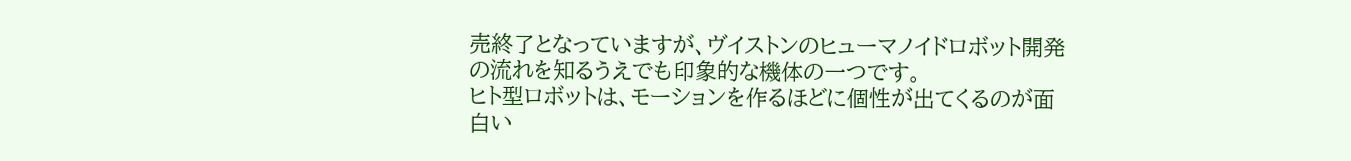売終了となっていますが、ヴイストンのヒューマノイドロボット開発の流れを知るうえでも印象的な機体の一つです。
ヒト型ロボットは、モーションを作るほどに個性が出てくるのが面白い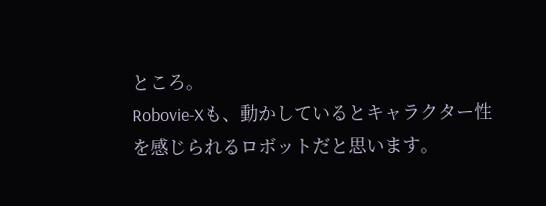ところ。
Robovie-Xも、動かしているとキャラクター性を感じられるロボットだと思います。